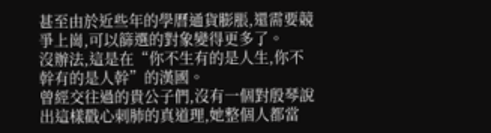甚至由於近些年的學曆通貨膨脹,還需要競爭上崗,可以篩選的對象變得更多了。
沒辦法,這是在“你不生有的是人生,你不幹有的是人幹”的漢國。
曾經交往過的貴公子們,沒有一個對殷琴說出這樣戳心刺肺的真道理,她整個人都當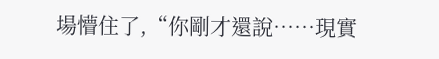場懵住了,“你剛才還說……現實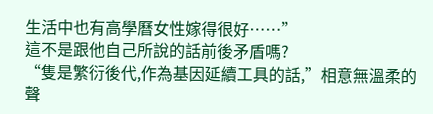生活中也有高學曆女性嫁得很好……”
這不是跟他自己所說的話前後矛盾嗎?
“隻是繁衍後代,作為基因延續工具的話,”相意無溫柔的聲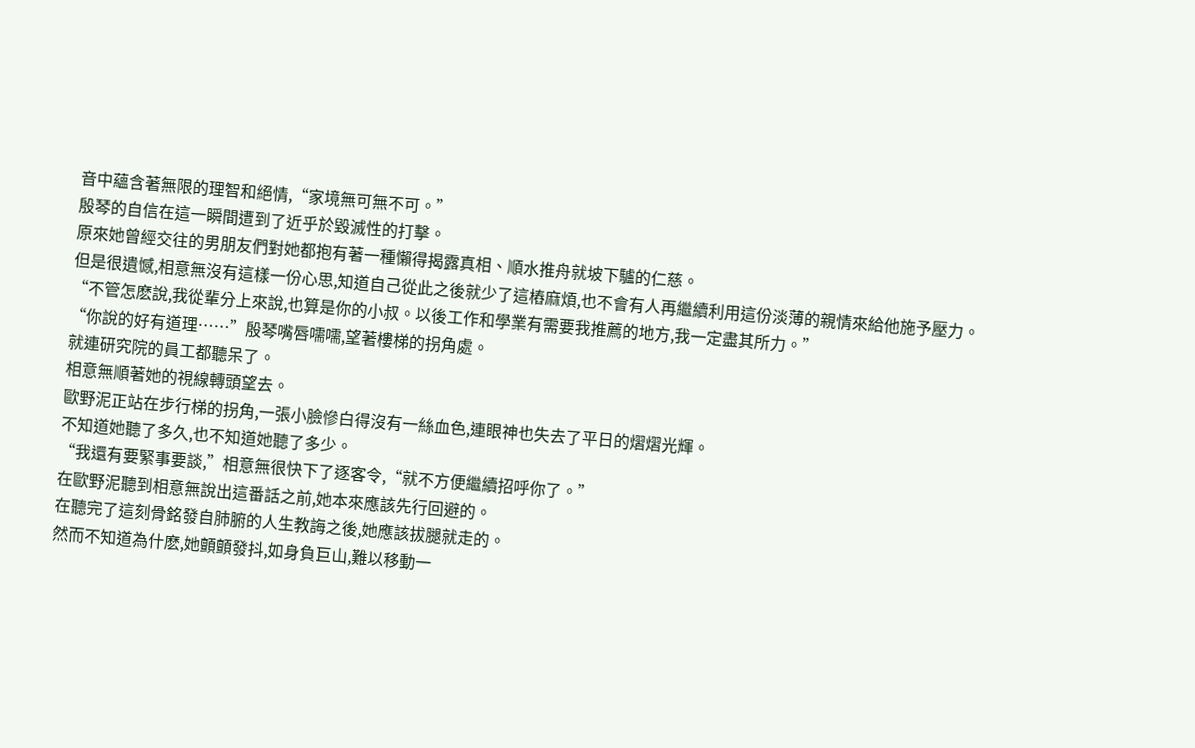音中蘊含著無限的理智和絕情,“家境無可無不可。”
殷琴的自信在這一瞬間遭到了近乎於毀滅性的打擊。
原來她曾經交往的男朋友們對她都抱有著一種懶得揭露真相、順水推舟就坡下驢的仁慈。
但是很遺憾,相意無沒有這樣一份心思,知道自己從此之後就少了這樁麻煩,也不會有人再繼續利用這份淡薄的親情來給他施予壓力。
“不管怎麽說,我從輩分上來說,也算是你的小叔。以後工作和學業有需要我推薦的地方,我一定盡其所力。”
“你說的好有道理……”殷琴嘴唇嚅嚅,望著樓梯的拐角處。
就連研究院的員工都聽呆了。
相意無順著她的視線轉頭望去。
歐野泥正站在步行梯的拐角,一張小臉慘白得沒有一絲血色,連眼神也失去了平日的熠熠光輝。
不知道她聽了多久,也不知道她聽了多少。
“我還有要緊事要談,”相意無很快下了逐客令,“就不方便繼續招呼你了。”
在歐野泥聽到相意無說出這番話之前,她本來應該先行回避的。
在聽完了這刻骨銘發自肺腑的人生教誨之後,她應該拔腿就走的。
然而不知道為什麽,她顫顫發抖,如身負巨山,難以移動一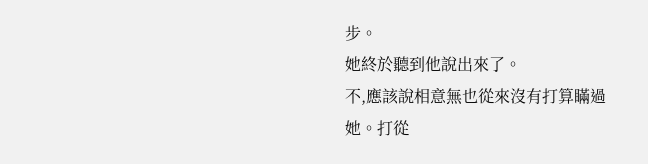步。
她終於聽到他說出來了。
不,應該說相意無也從來沒有打算瞞過她。打從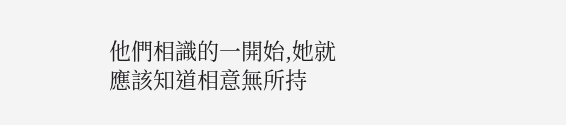他們相識的一開始,她就應該知道相意無所持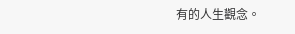有的人生觀念。